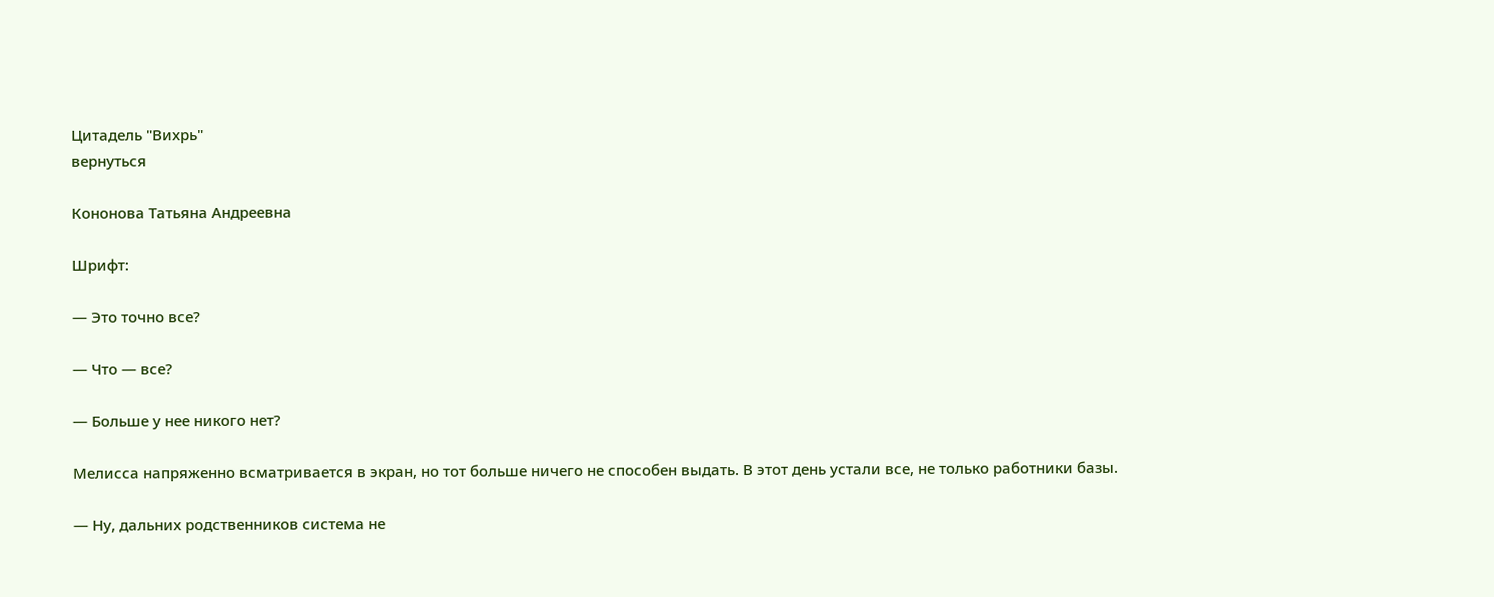Цитадель "Вихрь"
вернуться

Кононова Татьяна Андреевна

Шрифт:

— Это точно все?

— Что — все?

— Больше у нее никого нет?

Мелисса напряженно всматривается в экран, но тот больше ничего не способен выдать. В этот день устали все, не только работники базы.

— Ну, дальних родственников система не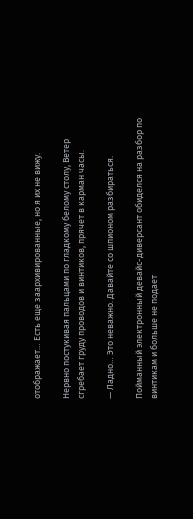отображает… Есть еще заархивированные, но я их не вижу.

Нервно постукивая пальцами по гладкому белому столу, Ветер сгребает груду проводов и винтиков, прячет в карман часы.

— Ладно… Это неважно. Давайте со шпионом разбираться.

Пойманный электронный девайс-диверсант обиделся на разбор по винтикам и больше не подает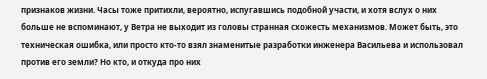признаков жизни. Часы тоже притихли, вероятно, испугавшись подобной участи, и хотя вслух о них больше не вспоминают, у Ветра не выходит из головы странная схожесть механизмов. Может быть, это техническая ошибка, или просто кто-то взял знаменитые разработки инженера Васильева и использовал против его земли? Но кто, и откуда про них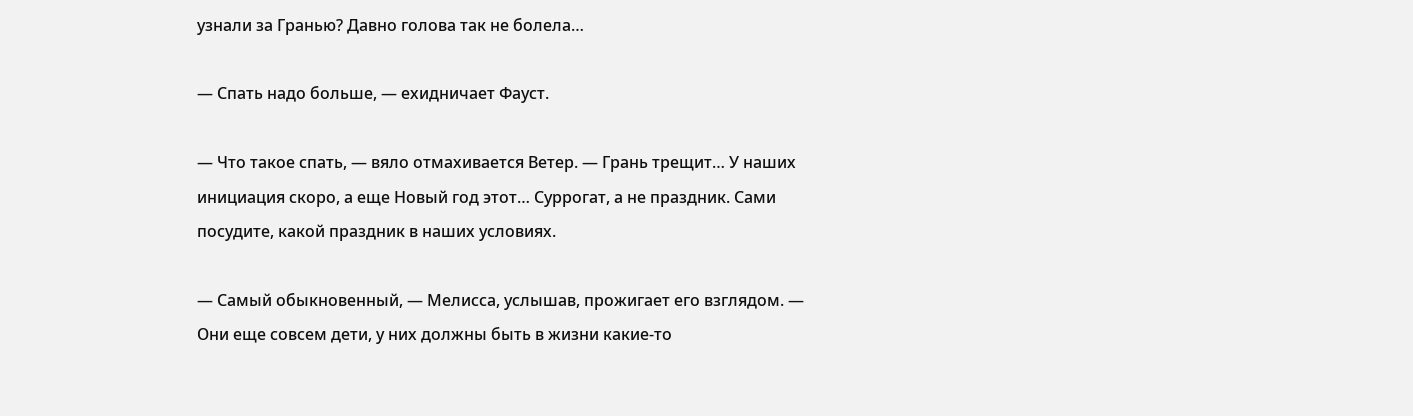узнали за Гранью? Давно голова так не болела…

— Спать надо больше, — ехидничает Фауст.

— Что такое спать, — вяло отмахивается Ветер. — Грань трещит… У наших инициация скоро, а еще Новый год этот… Суррогат, а не праздник. Сами посудите, какой праздник в наших условиях.

— Самый обыкновенный, — Мелисса, услышав, прожигает его взглядом. — Они еще совсем дети, у них должны быть в жизни какие-то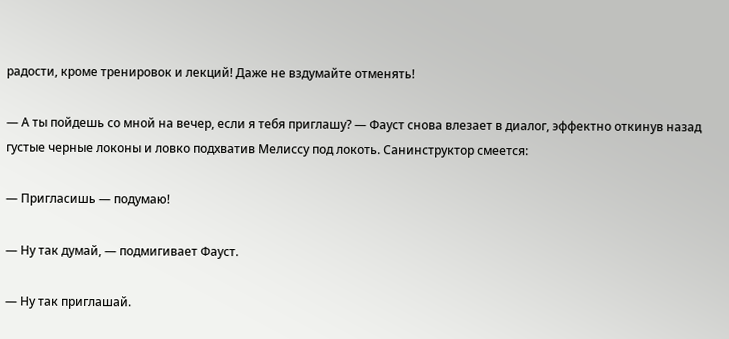радости, кроме тренировок и лекций! Даже не вздумайте отменять!

— А ты пойдешь со мной на вечер, если я тебя приглашу? — Фауст снова влезает в диалог, эффектно откинув назад густые черные локоны и ловко подхватив Мелиссу под локоть. Санинструктор смеется:

— Пригласишь — подумаю!

— Ну так думай, — подмигивает Фауст.

— Ну так приглашай.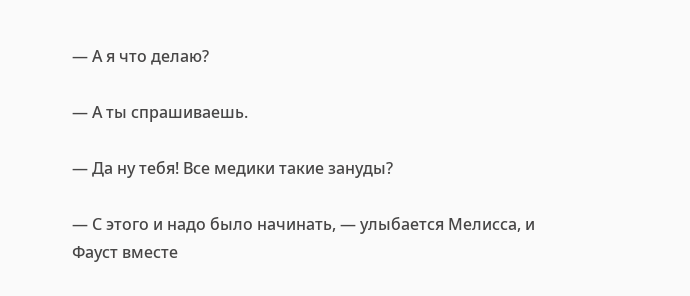— А я что делаю?

— А ты спрашиваешь.

— Да ну тебя! Все медики такие зануды?

— С этого и надо было начинать, — улыбается Мелисса, и Фауст вместе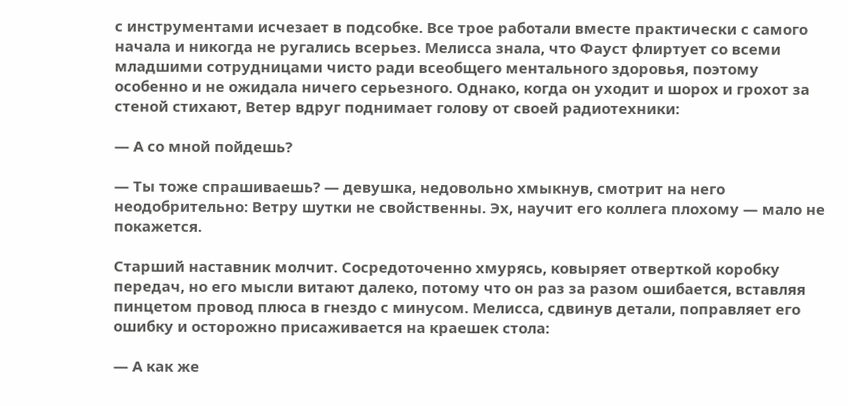с инструментами исчезает в подсобке. Все трое работали вместе практически с самого начала и никогда не ругались всерьез. Мелисса знала, что Фауст флиртует со всеми младшими сотрудницами чисто ради всеобщего ментального здоровья, поэтому особенно и не ожидала ничего серьезного. Однако, когда он уходит и шорох и грохот за стеной стихают, Ветер вдруг поднимает голову от своей радиотехники:

— А со мной пойдешь?

— Ты тоже спрашиваешь? — девушка, недовольно хмыкнув, смотрит на него неодобрительно: Ветру шутки не свойственны. Эх, научит его коллега плохому — мало не покажется.

Старший наставник молчит. Сосредоточенно хмурясь, ковыряет отверткой коробку передач, но его мысли витают далеко, потому что он раз за разом ошибается, вставляя пинцетом провод плюса в гнездо с минусом. Мелисса, сдвинув детали, поправляет его ошибку и осторожно присаживается на краешек стола:

— А как же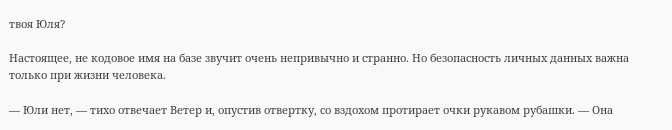твоя Юля?

Настоящее, не кодовое имя на базе звучит очень непривычно и странно. Но безопасность личных данных важна только при жизни человека.

— Юли нет, — тихо отвечает Ветер и, опустив отвертку, со вздохом протирает очки рукавом рубашки. — Она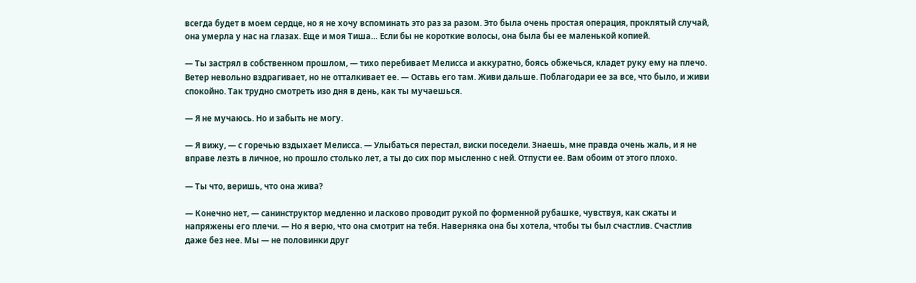всегда будет в моем сердце, но я не хочу вспоминать это раз за разом. Это была очень простая операция, проклятый случай, она умерла у нас на глазах. Еще и моя Тиша… Если бы не короткие волосы, она была бы ее маленькой копией.

— Ты застрял в собственном прошлом, — тихо перебивает Мелисса и аккуратно, боясь обжечься, кладет руку ему на плечо. Ветер невольно вздрагивает, но не отталкивает ее. — Оставь его там. Живи дальше. Поблагодари ее за все, что было, и живи спокойно. Так трудно смотреть изо дня в день, как ты мучаешься.

— Я не мучаюсь. Но и забыть не могу.

— Я вижу, — с горечью вздыхает Мелисса. — Улыбаться перестал, виски поседели. Знаешь, мне правда очень жаль, и я не вправе лезть в личное, но прошло столько лет, а ты до сих пор мысленно с ней. Отпусти ее. Вам обоим от этого плохо.

— Ты что, веришь, что она жива?

— Конечно нет, — санинструктор медленно и ласково проводит рукой по форменной рубашке, чувствуя, как сжаты и напряжены его плечи. — Но я верю, что она смотрит на тебя. Наверняка она бы хотела, чтобы ты был счастлив. Счастлив даже без нее. Мы — не половинки друг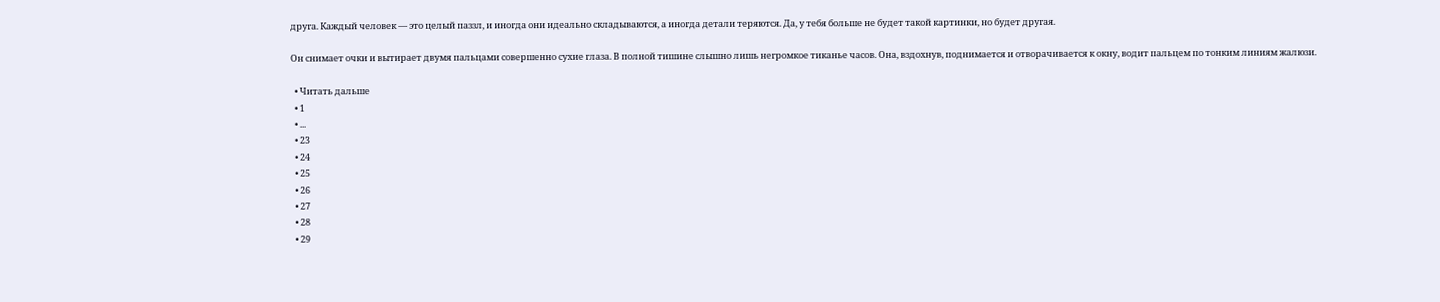друга. Каждый человек — это целый паззл, и иногда они идеально складываются, а иногда детали теряются. Да, у тебя больше не будет такой картинки, но будет другая.

Он снимает очки и вытирает двумя пальцами совершенно сухие глаза. В полной тишине слышно лишь негромкое тиканье часов. Она, вздохнув, поднимается и отворачивается к окну, водит пальцем по тонким линиям жалюзи.

  • Читать дальше
  • 1
  • ...
  • 23
  • 24
  • 25
  • 26
  • 27
  • 28
  • 29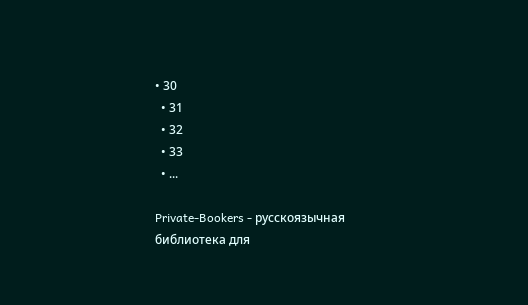• 30
  • 31
  • 32
  • 33
  • ...

Private-Bookers - русскоязычная библиотека для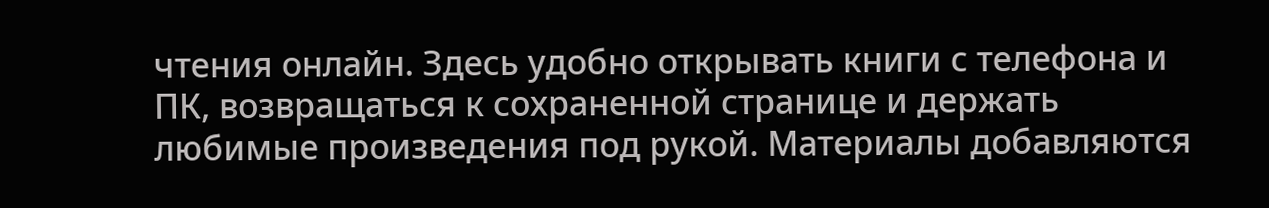чтения онлайн. Здесь удобно открывать книги с телефона и ПК, возвращаться к сохраненной странице и держать любимые произведения под рукой. Материалы добавляются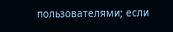пользователями; если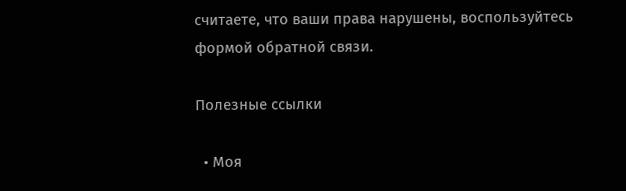считаете, что ваши права нарушены, воспользуйтесь формой обратной связи.

Полезные ссылки

  • Моя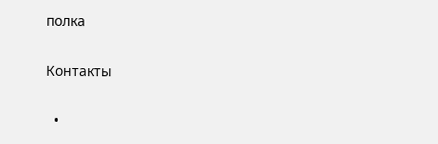полка

Контакты

  •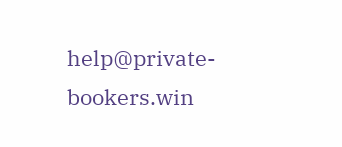help@private-bookers.win